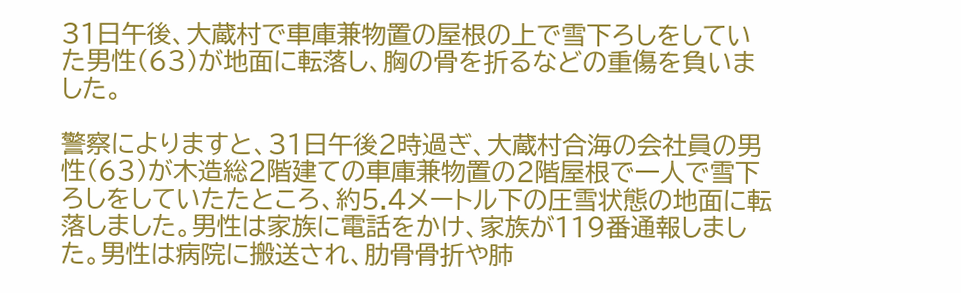31日午後、大蔵村で車庫兼物置の屋根の上で雪下ろしをしていた男性(63)が地面に転落し、胸の骨を折るなどの重傷を負いました。

警察によりますと、31日午後2時過ぎ、大蔵村合海の会社員の男性(63)が木造総2階建ての車庫兼物置の2階屋根で一人で雪下ろしをしていたたところ、約5.4メートル下の圧雪状態の地面に転落しました。男性は家族に電話をかけ、家族が119番通報しました。男性は病院に搬送され、肋骨骨折や肺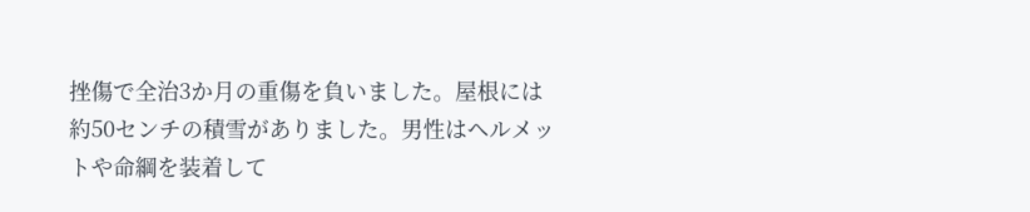挫傷で全治3か月の重傷を負いました。屋根には約50センチの積雪がありました。男性はヘルメットや命綱を装着して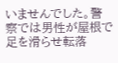いませんでした。警察では男性が屋根で足を滑らせ転落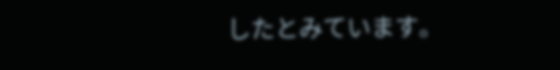したとみています。